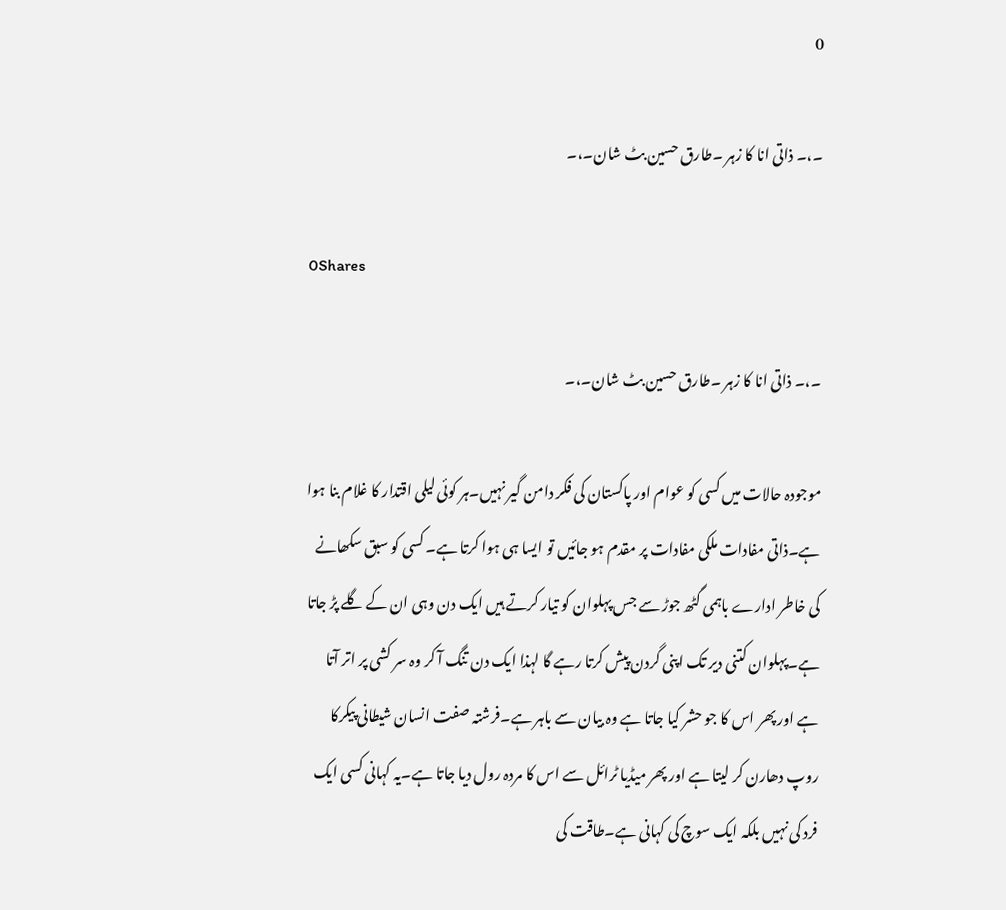0

۔،۔ ذاتی انا کا زہر ۔طارق حسین بٹ شان۔،۔

0Shares

۔،۔ ذاتی انا کا زہر ۔طارق حسین بٹ شان۔،۔

موجودہ حالات میں کسی کو عوام اور پاکستان کی فکر دامن گیر نہیں۔ہر کوئی لیلی اقتدار کا غلام بنا ہوا ہے۔ذاتی مفادات ملکی مفادات پر مقدم ہو جائیں تو ایسا ہی ہوا کرتا ہے۔ کسی کو سبق سکھانے کی خاطر ادارے باہمی گٹھ جوڑ سے جس پہلوان کو تیار کرتے ہیں ایک دن وہی ان کے گلے پڑ جاتا ہے۔پہلوان کتنی دیر تک اپنی گردن پیش کرتا رہے گا لہذا ایک دن تنگ آ کر وہ سر کشی پر اتر آتا ہے اور پھر اس کا جو حشر کیا جاتا ہے وہ بیان سے باہر ہے۔فرشتہ صفت انسان شیطانی پیکرکا روپ دھارن کر لیتا ہے اور پھر میڈیا ٹرائل سے اس کا مردہ رول دیا جاتا ہے۔یہ کہانی کسی ایک فرد کی نہیں بلکہ ایک سوچ کی کہانی ہے۔طاقت کی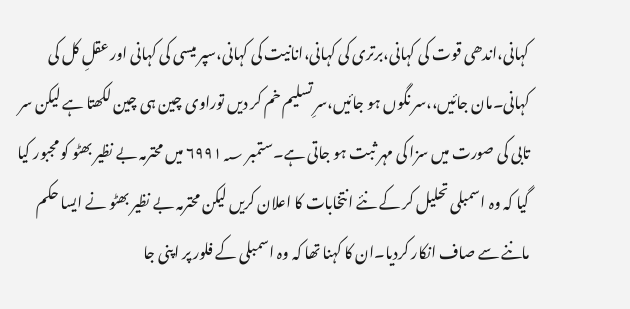کہانی،اندھی قوت کی کہانی،برتری کی کہانی،انانیت کی کہانی،سپر میسی کی کہانی اور عقلِ کل کی کہانی۔مان جائیں،،سر نگوں ہو جائیں،سرِ تسلیم خم کر دیں توراوی چین ہی چین لکھتا ہے لیکن سر تابی کی صورت میں سزا کی مہر ثبت ہو جاتی ہے۔ستمبر ۶۹۹۱؁ میں محترمہ بے نظیر بھٹو کو مجبور کیا گیا کہ وہ اسمبلی تحلیل کر کے نئے انتخابات کا اعلان کریں لیکن محترمہ بے نظیر بھٹو نے ایسا حکم ماننے سے صاف انکار کردیا۔ان کا کہنا تھا کہ وہ اسمبلی کے فلور پر اپنی جا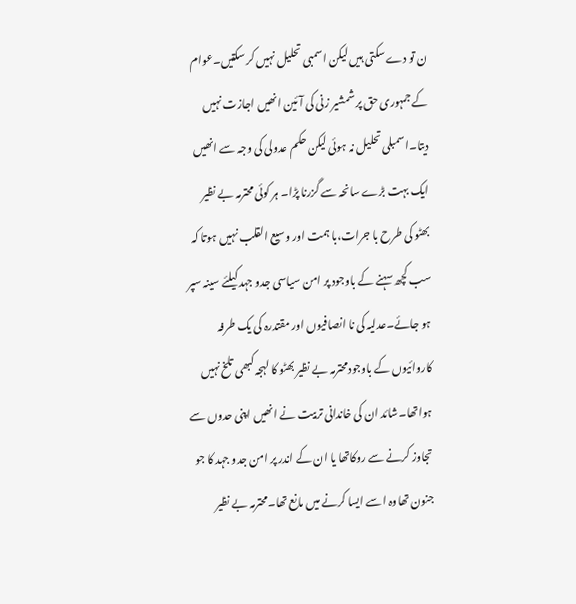ن تو دے سکتی ہیں لیکن اسمبی تحلیل نہیں کر سکتیں۔عوام کے جمہوری حق پر شمشیر زنی کی آئین انھیں اجازت نہیں دیتا۔اسمبلی تحلیل نہ ہوئی لیکن حکم عدولی کی وجہ سے انھیں ایک بہت بڑے سانحہ سے گزرنا پڑا۔ ہر کوئی محترمہ بے نظیر بھٹو کی طرح با جرات،با ہمت اور وسیع القلب نہیں ہوتا کہ سب کچھ سہنے کے باوجود پر امن سیاسی جدو جہد کیلئے سینہ سپر ہو جائے۔عدلیہ کی نا انصافیوں اور مقتدرہ کی یک طرفہ کاروائیوں کے باوجودمحترمہ بے نظیر بھٹو کا لہجہ کبھی تلخ نہیں ہواتھا۔شائد ان کی خاندانی تربیت نے انھیں اپنی حدوں سے تجاوز کرنے سے روکاتھا یا ان کے اندر پر امن جدو جہد کا جو جنون تھاوہ اسے ایسا کرنے میں مانع تھا۔محترمہ بے نظیر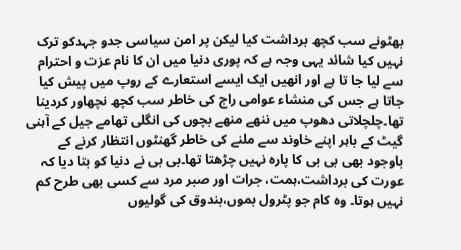بھٹونے سب کچھ برداشت کیا لیکن پر امن سیاسی جدو جہدکو ترک نہیں کیا شائد یہی وجہ ہے کہ پوری دنیا میں ان کا نام عزت و احترام سے لیا جا تا ہے اور انھیں ایک ایسے استعارے کے روپ میں پیش کیا جاتا ہے جس کی منشاء عوامی راج کی خاطر سب کچھ نچھاور کردینا تھا۔چلچلاتی دھوپ میں ننھے منھے بچوں کی انگلی تھامے جیل کے آہنی گیٹ کے باہر اپنے خاوند سے ملنے کی خاطر گھنٹوں انتظار کرنے کے باوجود بھی بی بی کا پارہ نہیں چڑھتا تھا۔بی بی نے دنیا کو بتا دیا کہ عورت کی برداشت،ہمت، جرات اور صبر مرد سے کسی بھی طرح کم نہیں ہوتا۔ وہ کام جو پٹرول بموں،بندوق کی گولیوں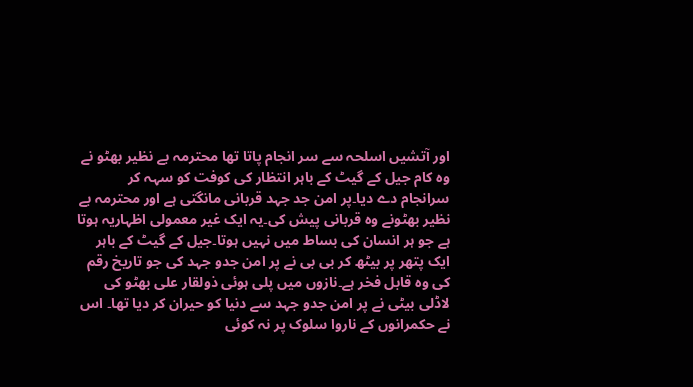اور آتشیں اسلحہ سے سر انجام پاتا تھا محترمہ بے نظیر بھٹو نے وہ کام جیل کے گیٹ کے باہر انتظار کی کوفت کو سہہ کر سرانجام دے دیا۔پر امن جد جہد قربانی مانگتی ہے اور محترمہ بے نظیر بھٹونے وہ قربانی پیش کی۔یہ ایک غیر معمولی اظہاریہ ہوتا ہے جو ہر انسان کی بساط میں نہیں ہوتا۔جیل کے گیٹ کے باہر ایک پتھر پر بیٹھ کر بی بی نے پر امن جدو جہد کی جو تاریخ رقم کی وہ قابل فخر ہے۔نازوں میں پلی ہوئی ذولقار علی بھٹو کی لاڈلی بیٹی نے پر امن جدو جہد سے دنیا کو حیران کر دیا تھا۔ اس نے حکمرانوں کے ناروا سلوک پر نہ کوئی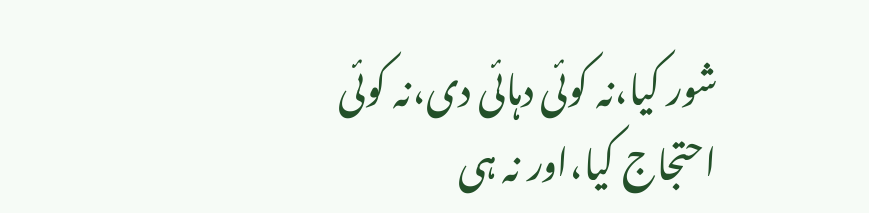شور کیا،نہ کوئی دہائی دی،نہ کوئی احتجاج کیا،اور نہ ہی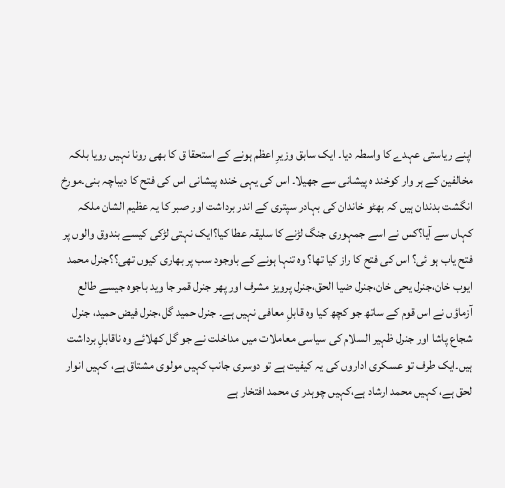اپنے ریاستی عہدے کا واسطہ دیا۔ ایک سابق وزیرِ اعظم ہونے کے استحقا ق کا بھی رونا نہیں رویا بلکہ مخالفین کے ہر وار کوخند ہ پیشانی سے جھیلا۔ اس کی یہی خندہ پیشانی اس کی فتح کا دیباچہ بنی۔مورخ انگشت بدندان ہیں کہ بھٹو خاندان کی بہادر سپتری کے اندر برداشت اور صبر کا یہ عظیم الشان ملکہ کہاں سے آیا؟کس نے اسے جمہوری جنگ لڑنے کا سلیقہ عطا کیا؟ایک نہتی لڑکی کیسے بندوق والوں پر فتح یاب ہو ئی؟ اس کی فتح کا راز کیا تھا؟ وہ تنہا ہونے کے باوجود سب پر بھاری کیوں تھی؟؟جنرل محمد ایوب خان،جنرل یحی خان،جنرل ضیا الحق،جنرل پرویز مشرف اور پھر جنرل قمر جا وید باجوہ جیسے طالع آزماؤں نے اس قوم کے ساتھ جو کچھ کیا وہ قابلِ معافی نہیں ہے۔ جنرل حمید گل،جنرل فیض حمید، جنرل شجاع پاشا اور جنرل ظہیر السلام کی سیاسی معاملات میں مداخلت نے جو گل کھلائے وہ ناقابلِ برداشت ہیں۔ایک طرف تو عسکری اداروں کی یہ کیفیت ہے تو دوسری جانب کہیں مولوی مشتاق ہے، کہیں انوار لحق ہے، کہیں محمد ارشاد ہے،کہیں چوہدر ی محمد افتخار ہے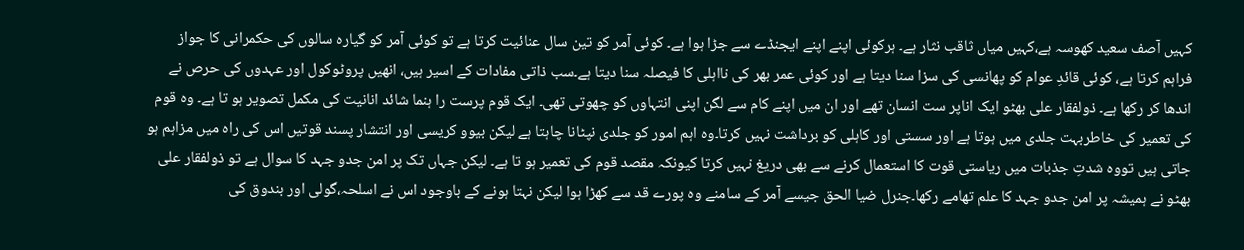کہیں آصف سعید کھوسہ ہے،کہیں میاں ثاقب نثار ہے۔ ہرکوئی اپنے اپنے ایجنڈے سے جڑا ہوا ہے۔ کوئی آمر کو تین سال عنائیت کرتا ہے تو کوئی آمر کو گیارہ سالوں کی حکمرانی کا جواز فراہم کرتا ہے، کوئی قائدِ عوام کو پھانسی کی سزا سنا دیتا ہے اور کوئی عمر بھر کی نااہلی کا فیصلہ سنا دیتا ہے۔سب ذاتی مفادات کے اسیر ہیں، انھیں پروٹوکول اور عہدوں کی حرص نے اندھا کر رکھا ہے۔ ذولفقار علی بھٹو ایک اناپر ست انسان تھے اور ان میں اپنے کام سے لگن اپنی انتہاوں کو چھوتی تھی۔ ایک قوم پرست را ہنما شائد انانیت کی مکمل تصویر ہو تا ہے۔ وہ قوم کی تعمیر کی خاطربہت جلدی میں ہوتا ہے اور سستی اور کاہلی کو برداشت نہیں کرتا۔وہ اہم امور کو جلدی نپٹانا چاہتا ہے لیکن بیوو کریسی اور انتشار پسند قوتیں اس کی راہ میں مزاہم ہو جاتی ہیں تووہ شدتِ جذبات میں ریاستی قوت کا استعمال کرنے سے بھی دریغ نہیں کرتا کیونکہ مقصد قوم کی تعمیر ہو تا ہے۔ لیکن جہاں تک پر امن جدو جہد کا سوال ہے تو ذولفقار علی بھٹو نے ہمیشہ پر امن جدو جہد کا علم تھامے رکھا۔جنرل ضیا الحق جیسے آمر کے سامنے وہ پورے قد سے کھڑا ہوا لیکن نہتا ہونے کے باوجود اس نے اسلحہ،گولی اور بندوق کی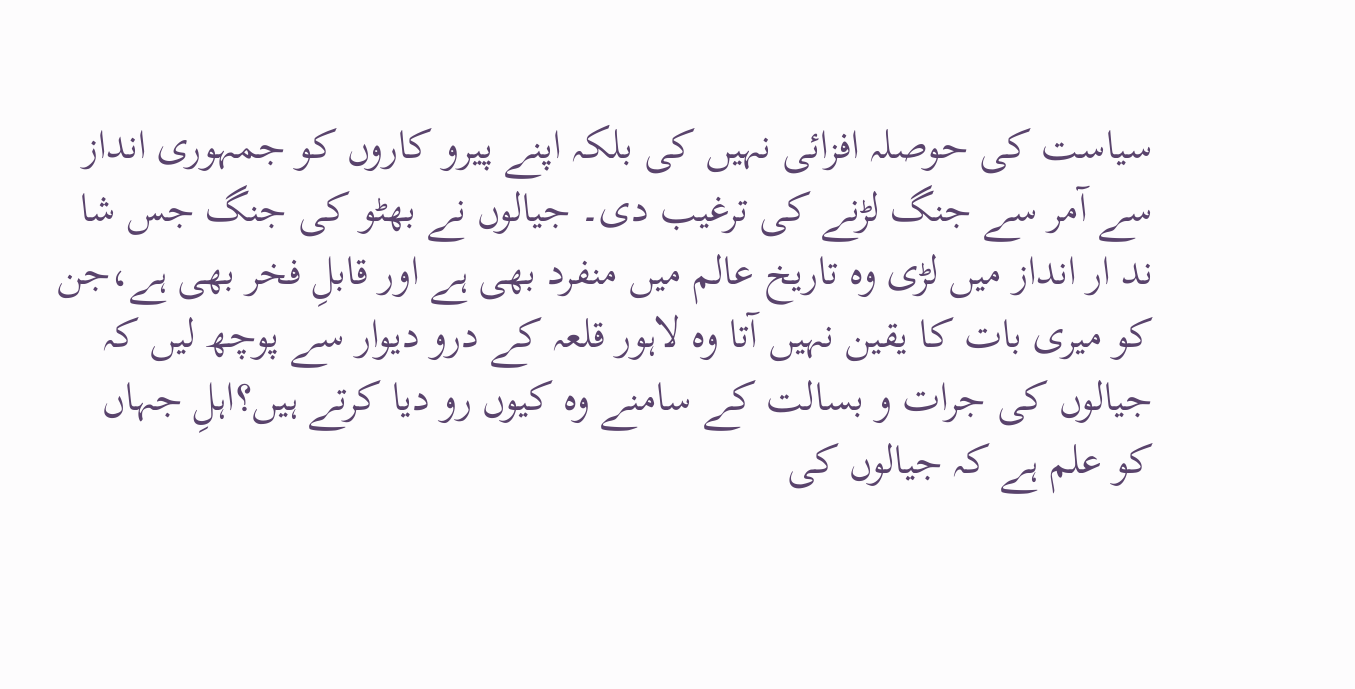سیاست کی حوصلہ افزائی نہیں کی بلکہ اپنے پیرو کاروں کو جمہوری انداز سے آمر سے جنگ لڑنے کی ترغیب دی۔ جیالوں نے بھٹو کی جنگ جس شا ند ار انداز میں لڑی وہ تاریخ عالم میں منفرد بھی ہے اور قابلِ فخر بھی ہے،جن کو میری بات کا یقین نہیں آتا وہ لاہور قلعہ کے درو دیوار سے پوچھ لیں کہ جیالوں کی جرات و بسالت کے سامنے وہ کیوں رو دیا کرتے ہیں؟اہلِ جہاں کو علم ہے کہ جیالوں کی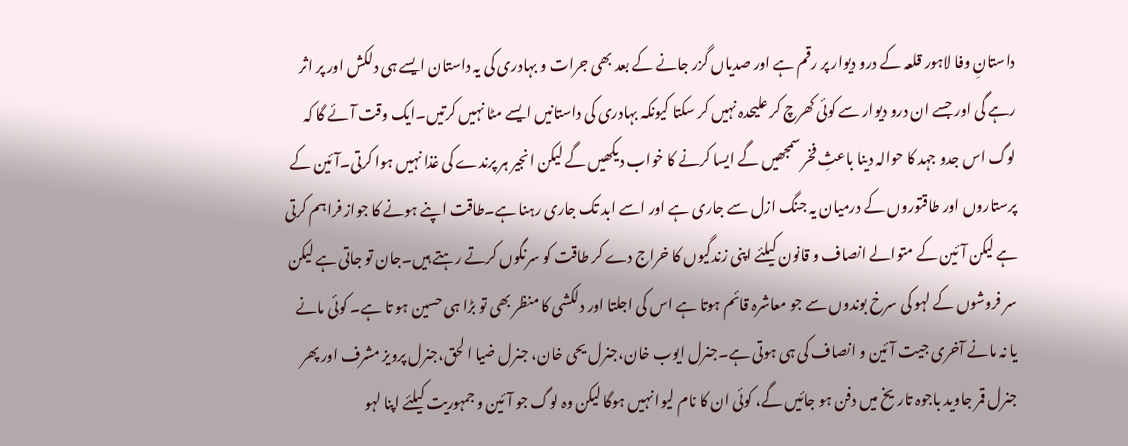داستانِ وفا لاہور قلعہ کے درو دیوار پر رقم ہے اور صدیاں گزر جانے کے بعد بھی جرات و بہادری کی یہ داستان ایسے ہی دلکش اور پر اثر رہے گی اور جسے ان درو دیوار سے کوئی کھرچ کر علیحدہ نہیں کر سکتا کیونکہ بہادری کی داستانیں ایسے مٹا نہیں کرتیں۔ایک وقت آئے گا کہ لوگ اس جدو جہد کا حوالہ دینا باعثِ فخر سمجھیں گے ایسا کرنے کا خواب دیکھیں گے لیکن انجیر ہر پرندے کی غذا نہیں ہوا کرتی۔آئین کے پرستاروں اور طاقتوروں کے درمیان یہ جنگ ازل سے جاری ہے اور اسے ابد تک جاری رہنا ہے۔طاقت اپنے ہونے کا جواز فراہم کرتی ہے لیکن آئین کے متوالے انصاف و قانون کیلئے اپنی زندگیوں کا خراج دے کر طاقت کو سرنگوں کرتے رہتے ہیں۔جان تو جاتی ہے لیکن سر فروشوں کے لہو کی سرخ بوندوں سے جو معاشرہ قائم ہوتا ہے اس کی اجلتا اور دلکشی کا منظر بھی تو بڑا ہی حسین ہو تا ہے۔ کوئی مانے یا نہ مانے آخری جیت آئین و انصاف کی ہی ہوتی ہے۔جنرل ایوب خان،جنرل یحی خان، جنرل ضیا ا لحق،جنرل پرویز مشرف اور پھر جنرل قمر جاوید باجوہ تاریخ میں دفن ہو جائیں گے، کوئی ان کا نام لیوا نہیں ہوگا لیکن وہ لوگ جو آئین و جمہوریت کیلئے اپنا لہو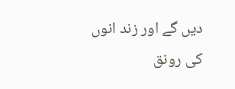دیں گے اور زند انوں کی رونق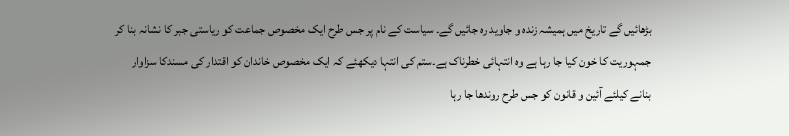بڑھائیں گے تاریخ میں ہمیشہ زندہ و جاوید رہ جائیں گے۔ سیاست کے نام پر جس طرح ایک مخصوص جماعت کو ریاستی جبر کا نشانہ بنا کر جمہوریت کا خون کیا جا رہا ہے وہ انتہائی خطرناک ہے۔ستم کی انتہا دیکھئے کہ ایک مخصوص خاندان کو اقتدار کی مسندکا سزاوار بنانے کیلئے آئین و قانون کو جس طرح روندھا جا رہا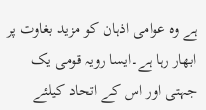ہے وہ عوامی اذہان کو مزید بغاوت پر ابھار رہا ہے۔ایسا رویہ قومی یک جہتی اور اس کے اتحاد کیلئے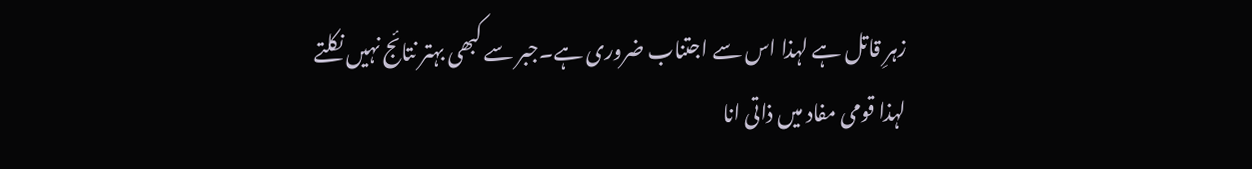زہرِ قاتل ہے لہذا اس سے اجتناب ضروری ہے۔جبر سے کبھی بہتر نتائج نہیں نکلتے لہذا قومی مفاد میں ذاتی انا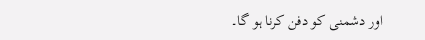اور دشمنی کو دفن کرنا ہو گا۔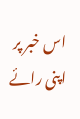اس خبر پر اپنی رائے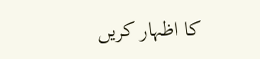کا اظہار کریں